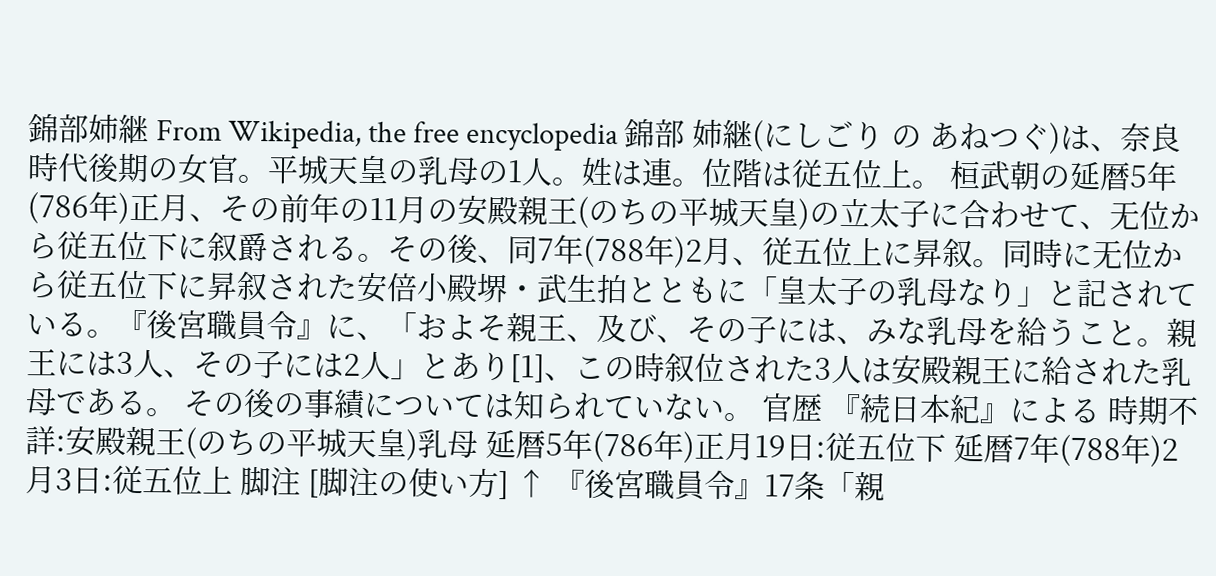錦部姉継 From Wikipedia, the free encyclopedia 錦部 姉継(にしごり の あねつぐ)は、奈良時代後期の女官。平城天皇の乳母の1人。姓は連。位階は従五位上。 桓武朝の延暦5年(786年)正月、その前年の11月の安殿親王(のちの平城天皇)の立太子に合わせて、无位から従五位下に叙爵される。その後、同7年(788年)2月、従五位上に昇叙。同時に无位から従五位下に昇叙された安倍小殿堺・武生拍とともに「皇太子の乳母なり」と記されている。『後宮職員令』に、「およそ親王、及び、その子には、みな乳母を給うこと。親王には3人、その子には2人」とあり[1]、この時叙位された3人は安殿親王に給された乳母である。 その後の事績については知られていない。 官歴 『続日本紀』による 時期不詳:安殿親王(のちの平城天皇)乳母 延暦5年(786年)正月19日:従五位下 延暦7年(788年)2月3日:従五位上 脚注 [脚注の使い方] ↑ 『後宮職員令』17条「親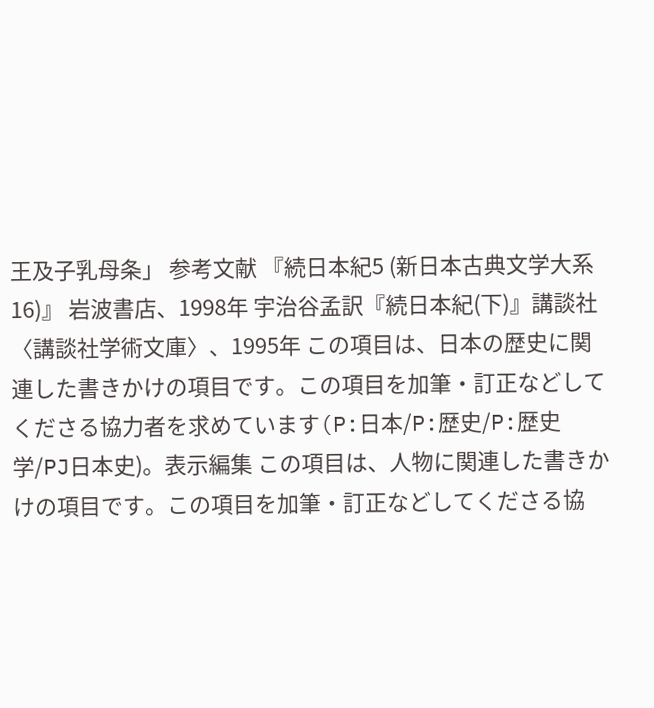王及子乳母条」 参考文献 『続日本紀5 (新日本古典文学大系16)』 岩波書店、1998年 宇治谷孟訳『続日本紀(下)』講談社〈講談社学術文庫〉、1995年 この項目は、日本の歴史に関連した書きかけの項目です。この項目を加筆・訂正などしてくださる協力者を求めています(P:日本/P:歴史/P:歴史学/PJ日本史)。表示編集 この項目は、人物に関連した書きかけの項目です。この項目を加筆・訂正などしてくださる協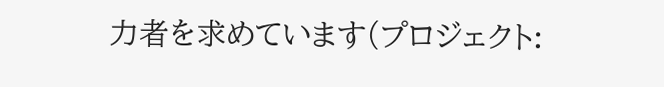力者を求めています(プロジェクト: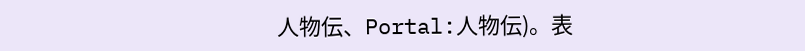人物伝、Portal:人物伝)。表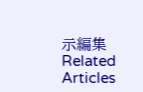示編集 Related Articles